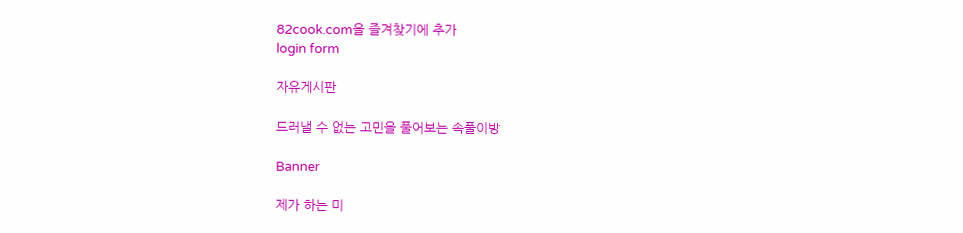82cook.com을 즐겨찾기에 추가
login form

자유게시판

드러낼 수 없는 고민을 풀어보는 속풀이방

Banner

제가 하는 미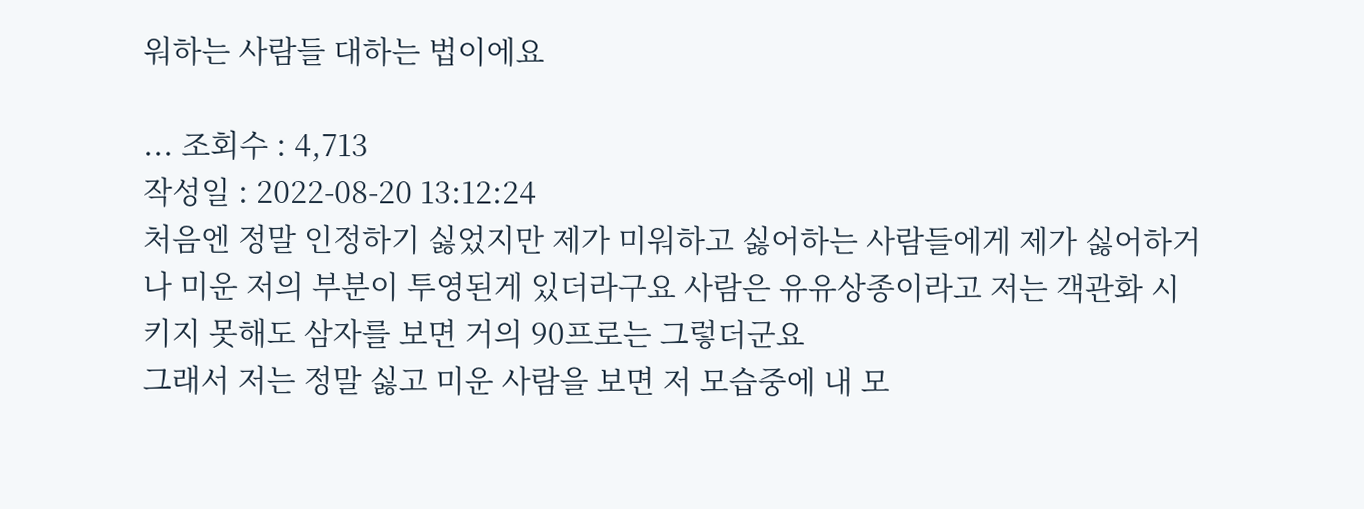워하는 사람들 대하는 법이에요

... 조회수 : 4,713
작성일 : 2022-08-20 13:12:24
처음엔 정말 인정하기 싫었지만 제가 미워하고 싫어하는 사람들에게 제가 싫어하거나 미운 저의 부분이 투영된게 있더라구요 사람은 유유상종이라고 저는 객관화 시키지 못해도 삼자를 보면 거의 90프로는 그렇더군요
그래서 저는 정말 싫고 미운 사람을 보면 저 모습중에 내 모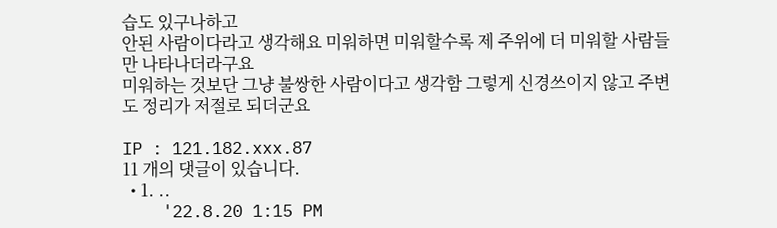습도 있구나하고
안된 사람이다라고 생각해요 미워하면 미워할수록 제 주위에 더 미워할 사람들만 나타나더라구요
미워하는 것보단 그냥 불쌍한 사람이다고 생각함 그렇게 신경쓰이지 않고 주변도 정리가 저절로 되더군요

IP : 121.182.xxx.87
11 개의 댓글이 있습니다.
  • 1. ..
    '22.8.20 1:15 PM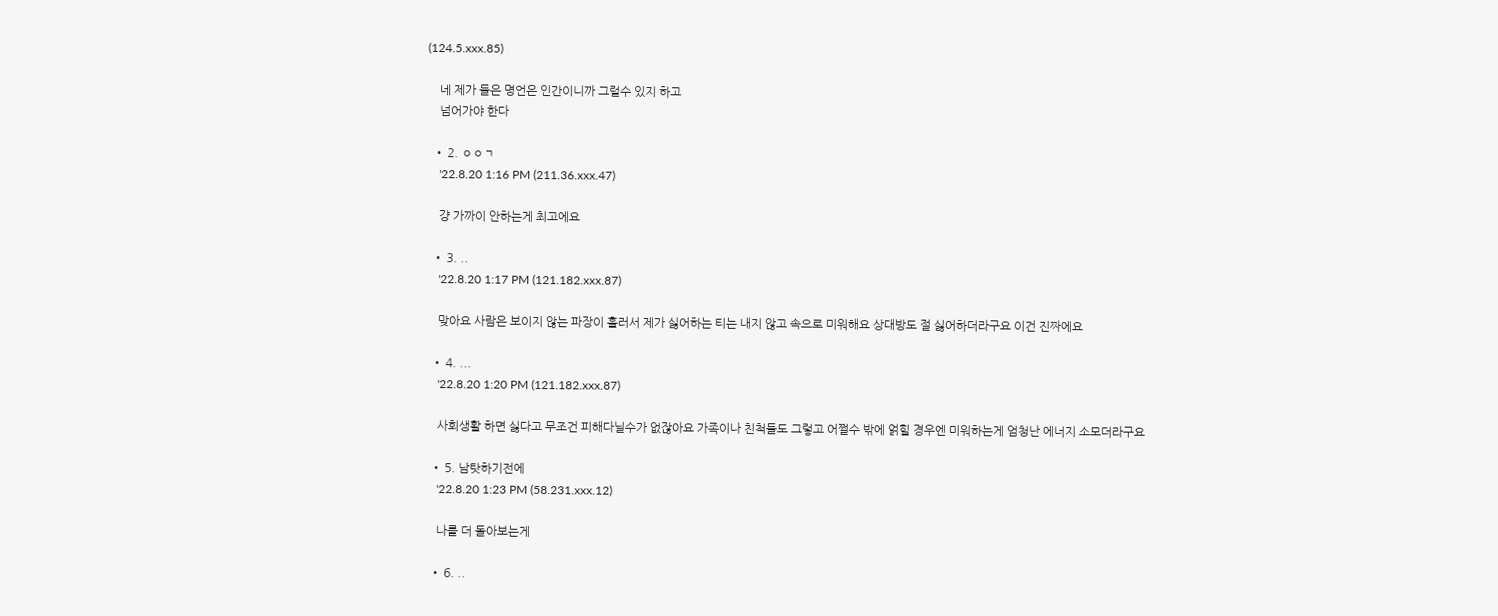(124.5.xxx.85)

    네 제가 들은 명언은 인간이니까 그럴수 있지 하고
    넘어가야 한다

  • 2. ㅇㅇㄱ
    '22.8.20 1:16 PM (211.36.xxx.47)

    걍 가까이 안하는게 최고에요

  • 3. ..
    '22.8.20 1:17 PM (121.182.xxx.87)

    맞아요 사람은 보이지 않는 파장이 흘러서 제가 싫어하는 티는 내지 않고 속으로 미워해요 상대방도 절 싫어하더라구요 이건 진짜에요

  • 4. ...
    '22.8.20 1:20 PM (121.182.xxx.87)

    사회생활 하면 싫다고 무조건 피해다닐수가 없잖아요 가족이나 친척들도 그렇고 어쩔수 밖에 얽힐 경우엔 미워하는게 엄청난 에너지 소모더라구요

  • 5. 남탓하기전에
    '22.8.20 1:23 PM (58.231.xxx.12)

    나를 더 돌아보는게

  • 6. ..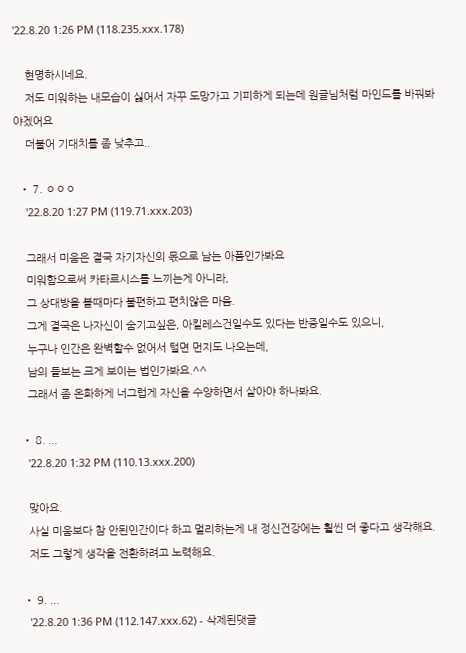'22.8.20 1:26 PM (118.235.xxx.178)

    현명하시네요.
    저도 미워하는 내모습이 싫어서 자꾸 도망가고 기피하게 되는데 원글님처럼 마인드를 바꿔봐야겠어요
    더불어 기대치를 좀 낮추고..

  • 7. ㅇㅇㅇ
    '22.8.20 1:27 PM (119.71.xxx.203)

    그래서 미움은 결국 자기자신의 몫으로 남는 아픔인가봐요
    미워함으로써 카타르시스를 느끼는게 아니라,
    그 상대방을 볼때마다 불편하고 편치않은 마음.
    그게 결국은 나자신이 숨기고싶은, 아킬레스건일수도 있다는 반증일수도 있으니,
    누구나 인간은 완벽할수 없어서 털면 먼지도 나오는데,
    남의 들보는 크게 보이는 법인가봐요.^^
    그래서 좀 온화하게 너그럽게 자신을 수양하면서 살아야 하나봐요.

  • 8. ...
    '22.8.20 1:32 PM (110.13.xxx.200)

    맞아요.
    사실 미움보다 참 안된인간이다 하고 멀리하는게 내 정신건강에는 훨씬 더 좋다고 생각해요.
    저도 그렇게 생각을 전환하려고 노력해요.

  • 9. ...
    '22.8.20 1:36 PM (112.147.xxx.62) - 삭제된댓글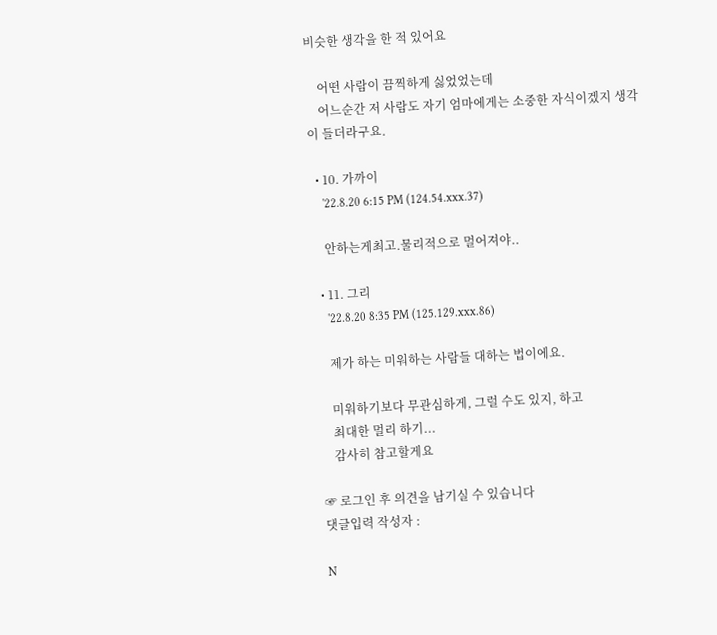비슷한 생각을 한 적 있어요

    어떤 사람이 끔찍하게 싫었었는데
    어느순간 저 사람도 자기 엄마에게는 소중한 자식이겠지 생각이 들더라구요.

  • 10. 가까이
    '22.8.20 6:15 PM (124.54.xxx.37)

    안하는게최고.물리적으로 멀어져야..

  • 11. 그리
    '22.8.20 8:35 PM (125.129.xxx.86)

    제가 하는 미워하는 사람들 대하는 법이에요.

    미워하기보다 무관심하게, 그럴 수도 있지, 하고
    최대한 멀리 하기...
    감사히 참고할게요

☞ 로그인 후 의견을 남기실 수 있습니다
댓글입력 작성자 :

N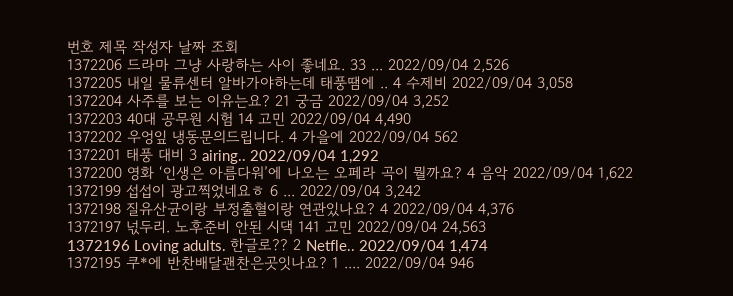번호 제목 작성자 날짜 조회
1372206 드라마 그냥 사랑하는 사이 좋네요. 33 ... 2022/09/04 2,526
1372205 내일 물류센터 알바가야하는데 태풍땜에 .. 4 수제비 2022/09/04 3,058
1372204 사주를 보는 이유는요? 21 궁금 2022/09/04 3,252
1372203 40대 공무원 시험 14 고민 2022/09/04 4,490
1372202 우엉잎 냉동문의드립니다. 4 가을에 2022/09/04 562
1372201 태풍 대비 3 airing.. 2022/09/04 1,292
1372200 영화 ‘인생은 아름다워’에 나오는 오페라 곡이 뭘까요? 4 음악 2022/09/04 1,622
1372199 섭섭이 광고찍었네요ㅎ 6 ... 2022/09/04 3,242
1372198 질유산균이랑 부정출혈이랑 연관있나요? 4 2022/09/04 4,376
1372197 넋두리. 노후준비 안된 시댁 141 고민 2022/09/04 24,563
1372196 Loving adults. 한글로?? 2 Netfle.. 2022/09/04 1,474
1372195 쿠*에 반찬배달괜찬은곳잇나요? 1 .... 2022/09/04 946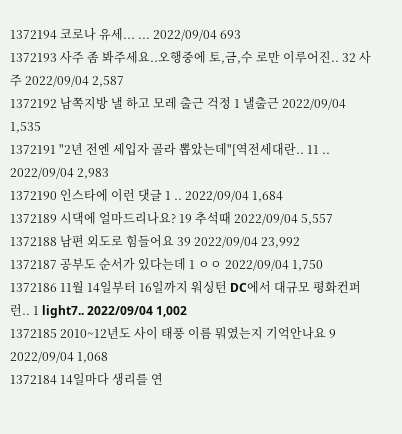1372194 코로나 유세... ... 2022/09/04 693
1372193 사주 좀 봐주세요..오행중에 토,금,수 로만 이루어진.. 32 사주 2022/09/04 2,587
1372192 남쪽지방 낼 하고 모레 출근 걱정 1 낼출근 2022/09/04 1,535
1372191 "2년 전엔 세입자 골라 뽑았는데"[역전세대란.. 11 .. 2022/09/04 2,983
1372190 인스타에 이런 댓글 1 .. 2022/09/04 1,684
1372189 시댁에 얼마드리나요? 19 추석때 2022/09/04 5,557
1372188 남편 외도로 힘들어요 39 2022/09/04 23,992
1372187 공부도 순서가 있다는데 1 ㅇㅇ 2022/09/04 1,750
1372186 11월 14일부터 16일까지 워싱턴 DC에서 대규모 평화컨퍼런.. 1 light7.. 2022/09/04 1,002
1372185 2010~12년도 사이 태풍 이름 뭐였는지 기억안나요 9 2022/09/04 1,068
1372184 14일마다 생리를 연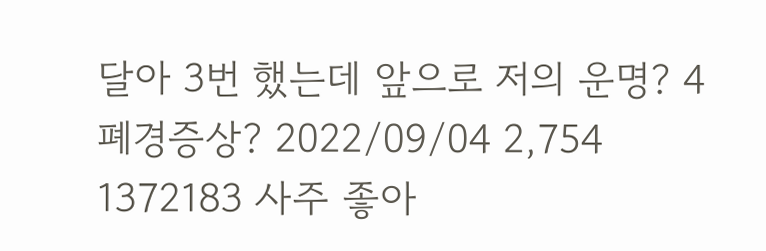달아 3번 했는데 앞으로 저의 운명? 4 폐경증상? 2022/09/04 2,754
1372183 사주 좋아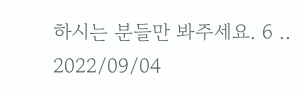하시는 분들만 봐주세요. 6 .. 2022/09/04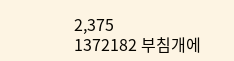2,375
1372182 부침개에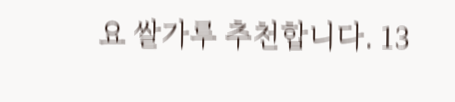요 쌀가루 추천합니다. 13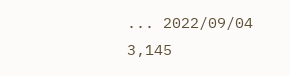... 2022/09/04 3,145